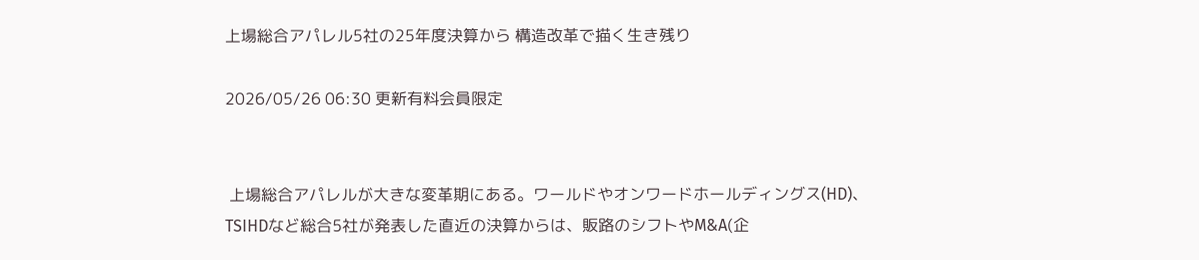上場総合アパレル5社の25年度決算から 構造改革で描く生き残り

2026/05/26 06:30 更新有料会員限定


 上場総合アパレルが大きな変革期にある。ワールドやオンワードホールディングス(HD)、TSIHDなど総合5社が発表した直近の決算からは、販路のシフトやM&A(企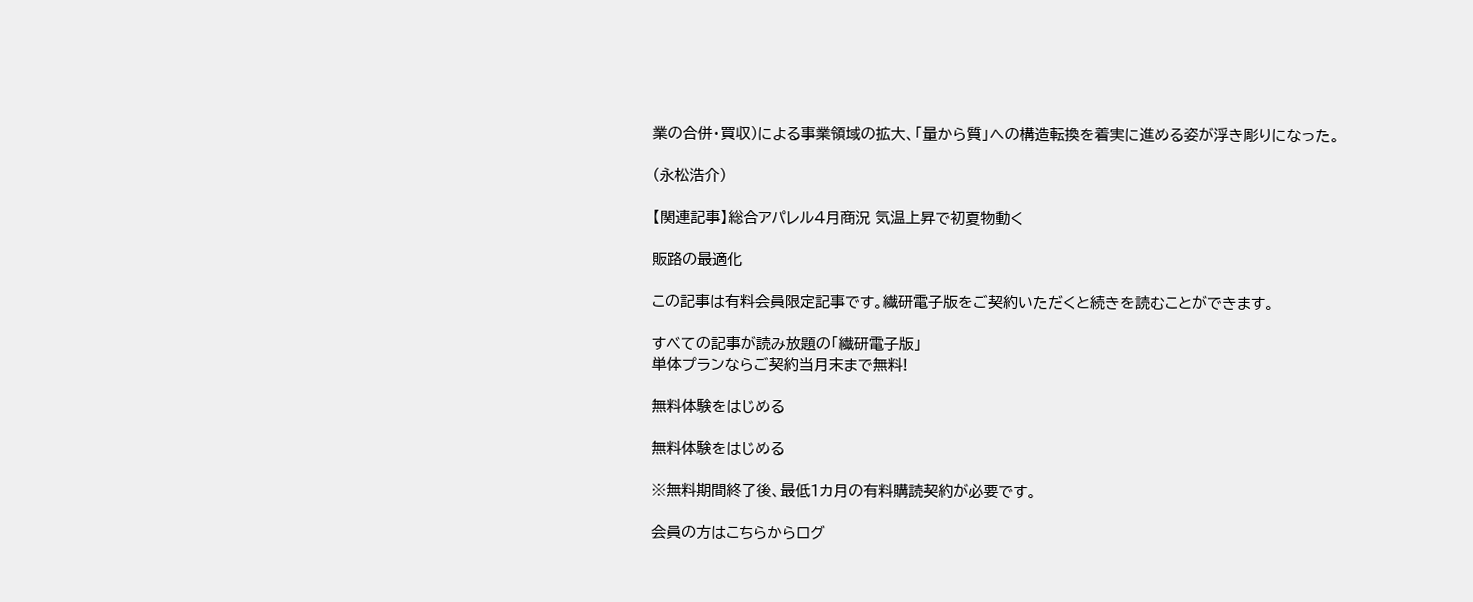業の合併・買収)による事業領域の拡大、「量から質」への構造転換を着実に進める姿が浮き彫りになった。

(永松浩介)

【関連記事】総合アパレル4月商況 気温上昇で初夏物動く

販路の最適化

この記事は有料会員限定記事です。繊研電子版をご契約いただくと続きを読むことができます。

すべての記事が読み放題の「繊研電子版」
単体プランならご契約当月末まで無料!

無料体験をはじめる

無料体験をはじめる

※無料期間終了後、最低1カ月の有料購読契約が必要です。

会員の方はこちらからログ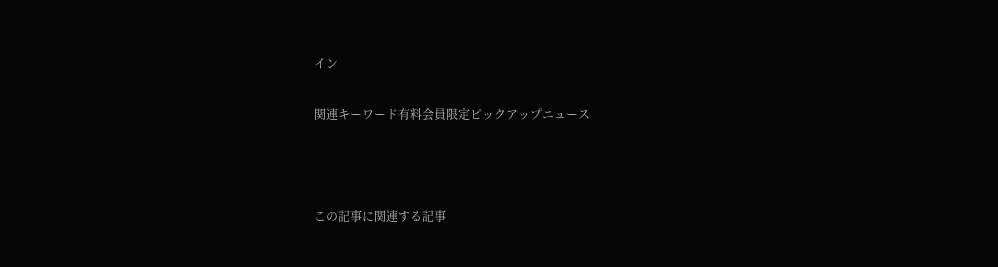イン

関連キーワード有料会員限定ピックアップニュース



この記事に関連する記事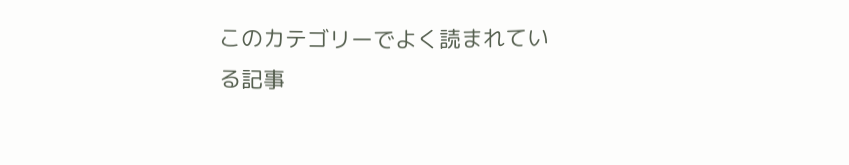このカテゴリーでよく読まれている記事